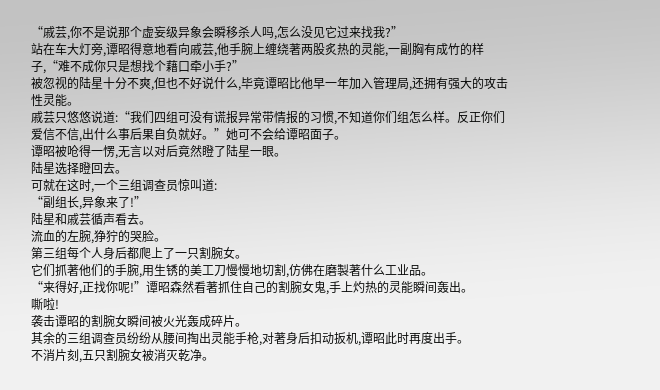“戚芸,你不是说那个虚妄级异象会瞬移杀人吗,怎么没见它过来找我?”
站在车大灯旁,谭昭得意地看向戚芸,他手腕上缠绕著两股炙热的灵能,一副胸有成竹的样子,“难不成你只是想找个藉口牵小手?”
被忽视的陆星十分不爽,但也不好说什么,毕竟谭昭比他早一年加入管理局,还拥有强大的攻击性灵能。
戚芸只悠悠说道:“我们四组可没有谎报异常带情报的习惯,不知道你们组怎么样。反正你们爱信不信,出什么事后果自负就好。”她可不会给谭昭面子。
谭昭被呛得一愣,无言以对后竟然瞪了陆星一眼。
陆星选择瞪回去。
可就在这时,一个三组调查员惊叫道:
“副组长,异象来了!”
陆星和戚芸循声看去。
流血的左腕,狰狞的哭脸。
第三组每个人身后都爬上了一只割腕女。
它们抓著他们的手腕,用生锈的美工刀慢慢地切割,仿佛在磨製著什么工业品。
“来得好,正找你呢!”谭昭森然看著抓住自己的割腕女鬼,手上灼热的灵能瞬间轰出。
嘶啦!
袭击谭昭的割腕女瞬间被火光轰成碎片。
其余的三组调查员纷纷从腰间掏出灵能手枪,对著身后扣动扳机,谭昭此时再度出手。
不消片刻,五只割腕女被消灭乾净。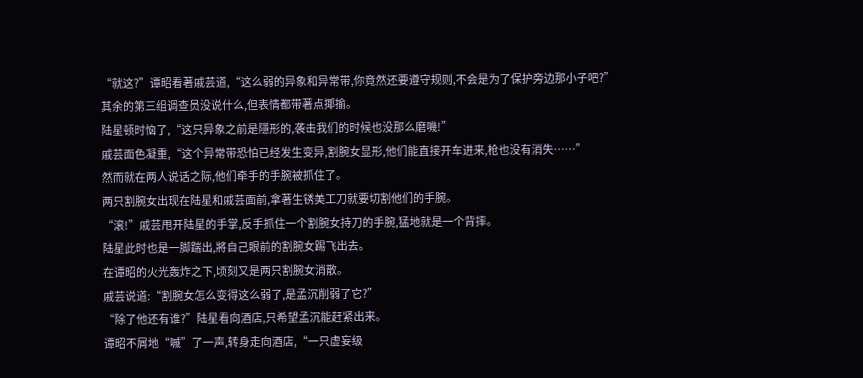“就这?”谭昭看著戚芸道,“这么弱的异象和异常带,你竟然还要遵守规则,不会是为了保护旁边那小子吧?”
其余的第三组调查员没说什么,但表情都带著点揶揄。
陆星顿时恼了,“这只异象之前是隱形的,袭击我们的时候也没那么磨嘰!”
戚芸面色凝重,“这个异常带恐怕已经发生变异,割腕女显形,他们能直接开车进来,枪也没有消失……”
然而就在两人说话之际,他们牵手的手腕被抓住了。
两只割腕女出现在陆星和戚芸面前,拿著生锈美工刀就要切割他们的手腕。
“滚!”戚芸甩开陆星的手掌,反手抓住一个割腕女持刀的手腕,猛地就是一个背摔。
陆星此时也是一脚踹出,將自己眼前的割腕女踢飞出去。
在谭昭的火光轰炸之下,顷刻又是两只割腕女消散。
戚芸说道:“割腕女怎么变得这么弱了,是孟沉削弱了它?”
“除了他还有谁?”陆星看向酒店,只希望孟沉能赶紧出来。
谭昭不屑地“嘁”了一声,转身走向酒店,“一只虚妄级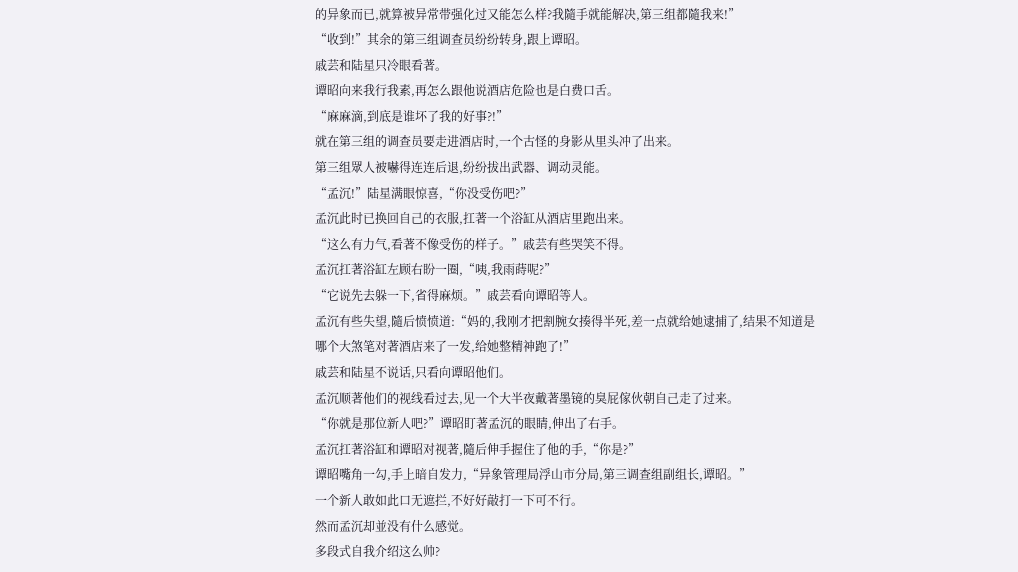的异象而已,就算被异常带强化过又能怎么样?我隨手就能解决,第三组都隨我来!”
“收到!”其余的第三组调查员纷纷转身,跟上谭昭。
戚芸和陆星只冷眼看著。
谭昭向来我行我素,再怎么跟他说酒店危险也是白费口舌。
“麻麻滴,到底是谁坏了我的好事?!”
就在第三组的调查员要走进酒店时,一个古怪的身影从里头冲了出来。
第三组眾人被嚇得连连后退,纷纷拔出武器、调动灵能。
“孟沉!”陆星满眼惊喜,“你没受伤吧?”
孟沉此时已换回自己的衣服,扛著一个浴缸从酒店里跑出来。
“这么有力气,看著不像受伤的样子。”戚芸有些哭笑不得。
孟沉扛著浴缸左顾右盼一圈,“咦,我雨蒔呢?”
“它说先去躲一下,省得麻烦。”戚芸看向谭昭等人。
孟沉有些失望,隨后愤愤道:“妈的,我刚才把割腕女揍得半死,差一点就给她逮捕了,结果不知道是哪个大煞笔对著酒店来了一发,给她整精神跑了!”
戚芸和陆星不说话,只看向谭昭他们。
孟沉顺著他们的视线看过去,见一个大半夜戴著墨镜的臭屁傢伙朝自己走了过来。
“你就是那位新人吧?”谭昭盯著孟沉的眼睛,伸出了右手。
孟沉扛著浴缸和谭昭对视著,隨后伸手握住了他的手,“你是?”
谭昭嘴角一勾,手上暗自发力,“异象管理局浮山市分局,第三调查组副组长,谭昭。”
一个新人敢如此口无遮拦,不好好敲打一下可不行。
然而孟沉却並没有什么感觉。
多段式自我介绍这么帅?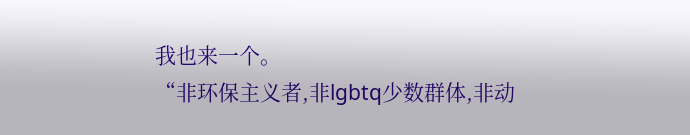我也来一个。
“非环保主义者,非lgbtq少数群体,非动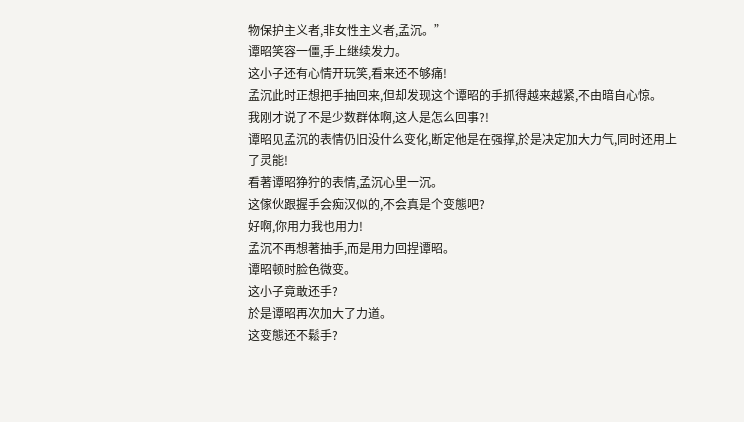物保护主义者,非女性主义者,孟沉。”
谭昭笑容一僵,手上继续发力。
这小子还有心情开玩笑,看来还不够痛!
孟沉此时正想把手抽回来,但却发现这个谭昭的手抓得越来越紧,不由暗自心惊。
我刚才说了不是少数群体啊,这人是怎么回事?!
谭昭见孟沉的表情仍旧没什么变化,断定他是在强撑,於是决定加大力气,同时还用上了灵能!
看著谭昭狰狞的表情,孟沉心里一沉。
这傢伙跟握手会痴汉似的,不会真是个变態吧?
好啊,你用力我也用力!
孟沉不再想著抽手,而是用力回捏谭昭。
谭昭顿时脸色微变。
这小子竟敢还手?
於是谭昭再次加大了力道。
这变態还不鬆手?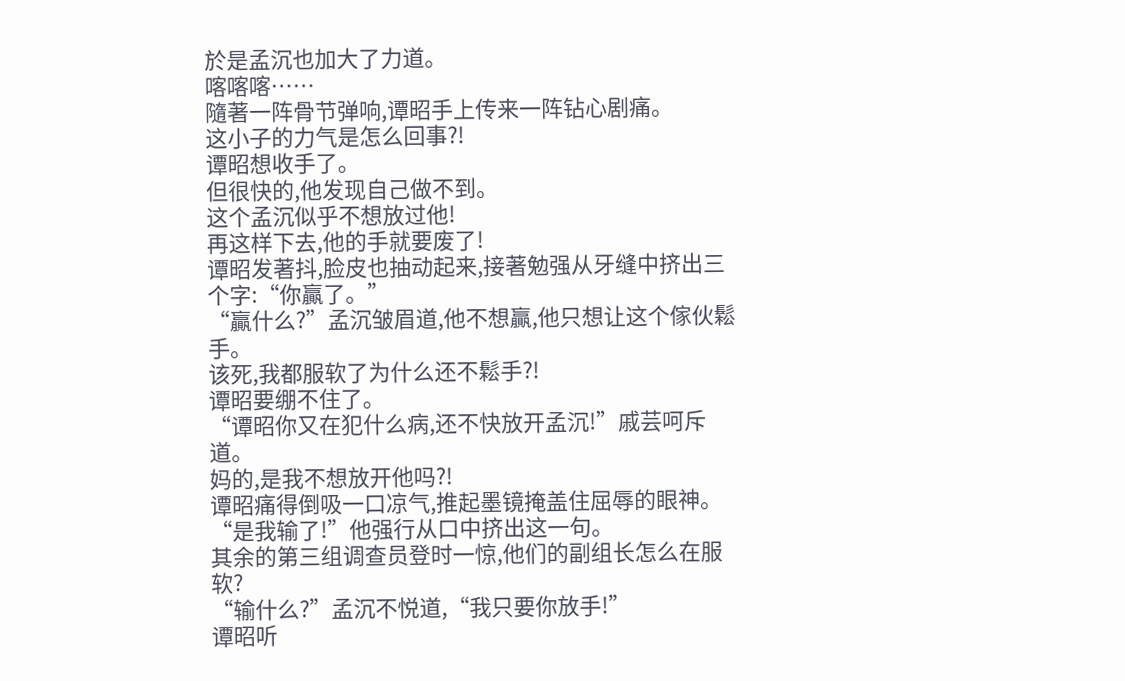於是孟沉也加大了力道。
喀喀喀……
隨著一阵骨节弹响,谭昭手上传来一阵钻心剧痛。
这小子的力气是怎么回事?!
谭昭想收手了。
但很快的,他发现自己做不到。
这个孟沉似乎不想放过他!
再这样下去,他的手就要废了!
谭昭发著抖,脸皮也抽动起来,接著勉强从牙缝中挤出三个字:“你贏了。”
“贏什么?”孟沉皱眉道,他不想贏,他只想让这个傢伙鬆手。
该死,我都服软了为什么还不鬆手?!
谭昭要绷不住了。
“谭昭你又在犯什么病,还不快放开孟沉!”戚芸呵斥道。
妈的,是我不想放开他吗?!
谭昭痛得倒吸一口凉气,推起墨镜掩盖住屈辱的眼神。
“是我输了!”他强行从口中挤出这一句。
其余的第三组调查员登时一惊,他们的副组长怎么在服软?
“输什么?”孟沉不悦道,“我只要你放手!”
谭昭听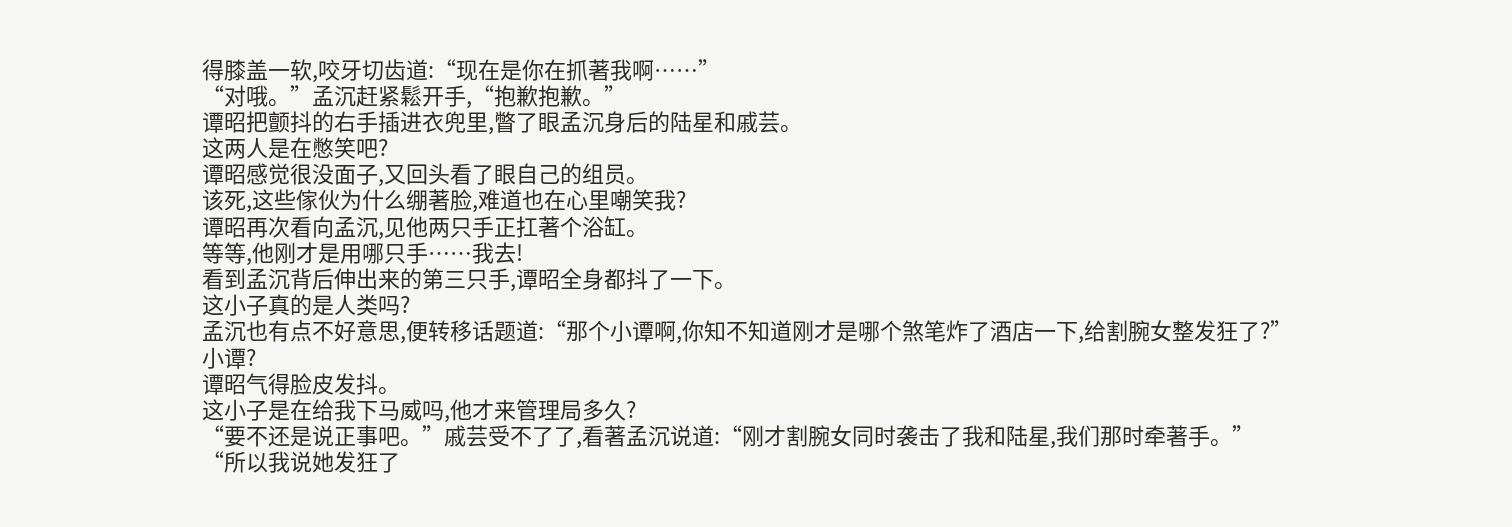得膝盖一软,咬牙切齿道:“现在是你在抓著我啊……”
“对哦。”孟沉赶紧鬆开手,“抱歉抱歉。”
谭昭把颤抖的右手插进衣兜里,瞥了眼孟沉身后的陆星和戚芸。
这两人是在憋笑吧?
谭昭感觉很没面子,又回头看了眼自己的组员。
该死,这些傢伙为什么绷著脸,难道也在心里嘲笑我?
谭昭再次看向孟沉,见他两只手正扛著个浴缸。
等等,他刚才是用哪只手……我去!
看到孟沉背后伸出来的第三只手,谭昭全身都抖了一下。
这小子真的是人类吗?
孟沉也有点不好意思,便转移话题道:“那个小谭啊,你知不知道刚才是哪个煞笔炸了酒店一下,给割腕女整发狂了?”
小谭?
谭昭气得脸皮发抖。
这小子是在给我下马威吗,他才来管理局多久?
“要不还是说正事吧。”戚芸受不了了,看著孟沉说道:“刚才割腕女同时袭击了我和陆星,我们那时牵著手。”
“所以我说她发狂了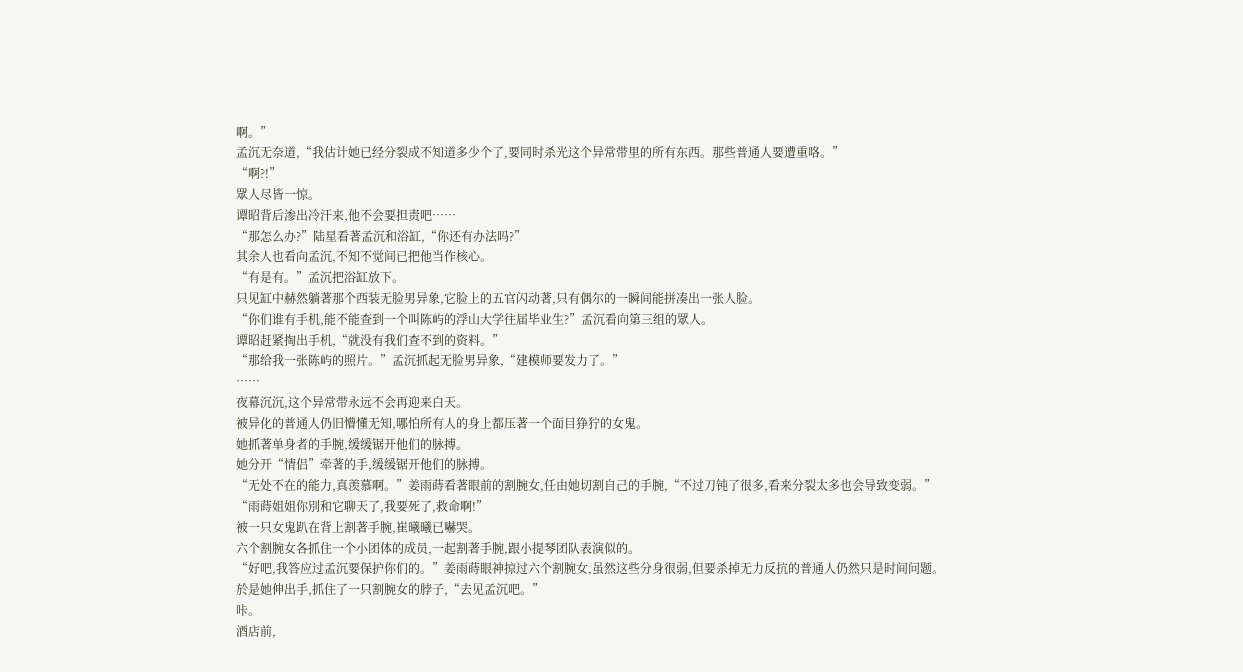啊。”
孟沉无奈道,“我估计她已经分裂成不知道多少个了,要同时杀光这个异常带里的所有东西。那些普通人要遭重咯。”
“啊?!”
眾人尽皆一惊。
谭昭背后渗出冷汗来,他不会要担责吧……
“那怎么办?”陆星看著孟沉和浴缸,“你还有办法吗?”
其余人也看向孟沉,不知不觉间已把他当作核心。
“有是有。”孟沉把浴缸放下。
只见缸中赫然躺著那个西装无脸男异象,它脸上的五官闪动著,只有偶尔的一瞬间能拼凑出一张人脸。
“你们谁有手机,能不能查到一个叫陈屿的浮山大学往届毕业生?”孟沉看向第三组的眾人。
谭昭赶紧掏出手机,“就没有我们查不到的资料。”
“那给我一张陈屿的照片。”孟沉抓起无脸男异象,“建模师要发力了。”
……
夜幕沉沉,这个异常带永远不会再迎来白天。
被异化的普通人仍旧懵懂无知,哪怕所有人的身上都压著一个面目狰狞的女鬼。
她抓著单身者的手腕,缓缓锯开他们的脉搏。
她分开“情侣”牵著的手,缓缓锯开他们的脉搏。
“无处不在的能力,真羡慕啊。”姜雨蒔看著眼前的割腕女,任由她切割自己的手腕,“不过刀钝了很多,看来分裂太多也会导致变弱。”
“雨蒔姐姐你別和它聊天了,我要死了,救命啊!”
被一只女鬼趴在背上割著手腕,崔曦曦已嚇哭。
六个割腕女各抓住一个小团体的成员,一起割著手腕,跟小提琴团队表演似的。
“好吧,我答应过孟沉要保护你们的。”姜雨蒔眼神掠过六个割腕女,虽然这些分身很弱,但要杀掉无力反抗的普通人仍然只是时间问题。
於是她伸出手,抓住了一只割腕女的脖子,“去见孟沉吧。”
咔。
酒店前,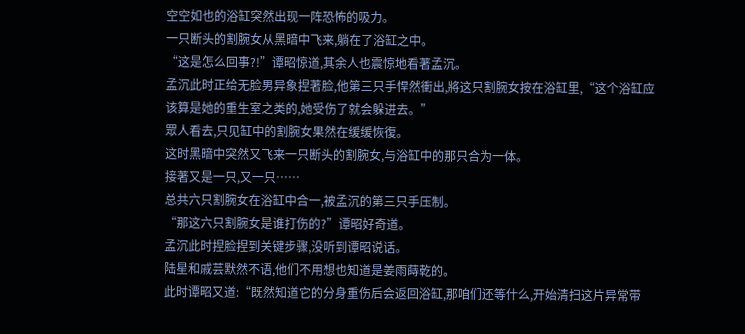空空如也的浴缸突然出现一阵恐怖的吸力。
一只断头的割腕女从黑暗中飞来,躺在了浴缸之中。
“这是怎么回事?!”谭昭惊道,其余人也震惊地看著孟沉。
孟沉此时正给无脸男异象捏著脸,他第三只手悍然衝出,將这只割腕女按在浴缸里,“这个浴缸应该算是她的重生室之类的,她受伤了就会躲进去。”
眾人看去,只见缸中的割腕女果然在缓缓恢復。
这时黑暗中突然又飞来一只断头的割腕女,与浴缸中的那只合为一体。
接著又是一只,又一只……
总共六只割腕女在浴缸中合一,被孟沉的第三只手压制。
“那这六只割腕女是谁打伤的?”谭昭好奇道。
孟沉此时捏脸捏到关键步骤,没听到谭昭说话。
陆星和戚芸默然不语,他们不用想也知道是姜雨蒔乾的。
此时谭昭又道:“既然知道它的分身重伤后会返回浴缸,那咱们还等什么,开始清扫这片异常带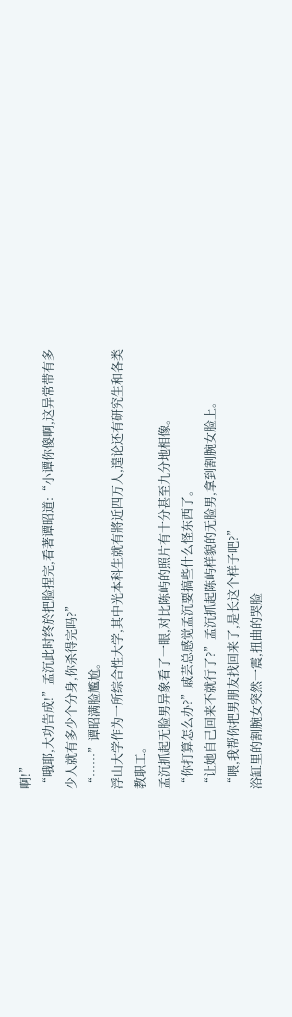啊!”
“哦耶,大功告成!”孟沉此时终於把脸捏完,看著谭昭道:“小谭你傻啊,这异常带有多少人就有多少个分身,你杀得完吗?”
“……”谭昭满脸尷尬。
浮山大学作为一所综合性大学,其中光本科生就有將近四万人,遑论还有研究生和各类教职工。
孟沉抓起无脸男异象看了一眼,对比陈屿的照片有十分甚至九分地相像。
“你打算怎么办?”戚芸总感觉孟沉要搞些什么怪东西了。
“让她自己回来不就行了?”孟沉抓起陈屿样貌的无脸男,拿到割腕女脸上。
“喂,我帮你把男朋友找回来了,是长这个样子吧?”
浴缸里的割腕女突然一震,扭曲的哭脸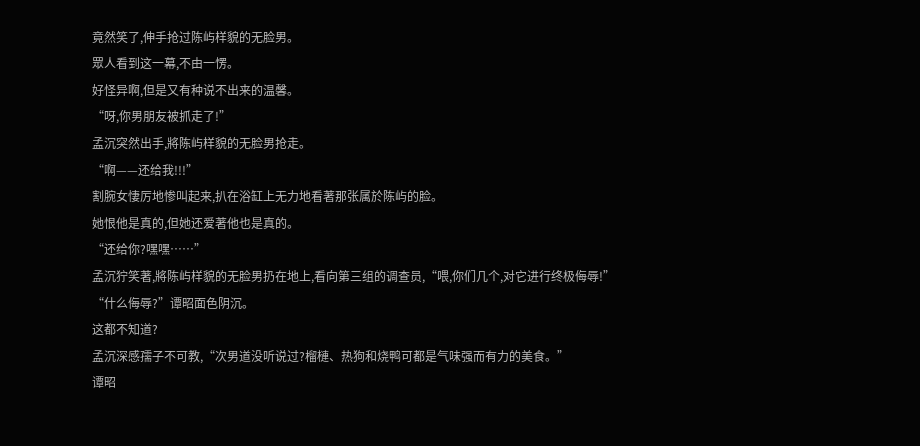竟然笑了,伸手抢过陈屿样貌的无脸男。
眾人看到这一幕,不由一愣。
好怪异啊,但是又有种说不出来的温馨。
“呀,你男朋友被抓走了!”
孟沉突然出手,將陈屿样貌的无脸男抢走。
“啊——还给我!!!”
割腕女悽厉地惨叫起来,扒在浴缸上无力地看著那张属於陈屿的脸。
她恨他是真的,但她还爱著他也是真的。
“还给你?嘿嘿……”
孟沉狞笑著,將陈屿样貌的无脸男扔在地上,看向第三组的调查员,“喂,你们几个,对它进行终极侮辱!”
“什么侮辱?”谭昭面色阴沉。
这都不知道?
孟沉深感孺子不可教,“次男道没听说过?榴槤、热狗和烧鸭可都是气味强而有力的美食。”
谭昭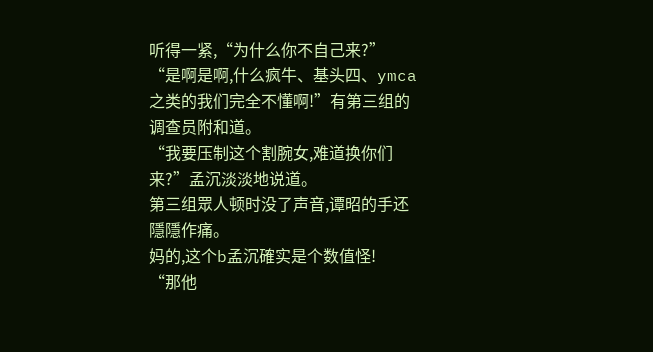听得一紧,“为什么你不自己来?”
“是啊是啊,什么疯牛、基头四、ymca之类的我们完全不懂啊!”有第三组的调查员附和道。
“我要压制这个割腕女,难道换你们来?”孟沉淡淡地说道。
第三组眾人顿时没了声音,谭昭的手还隱隱作痛。
妈的,这个b孟沉確实是个数值怪!
“那他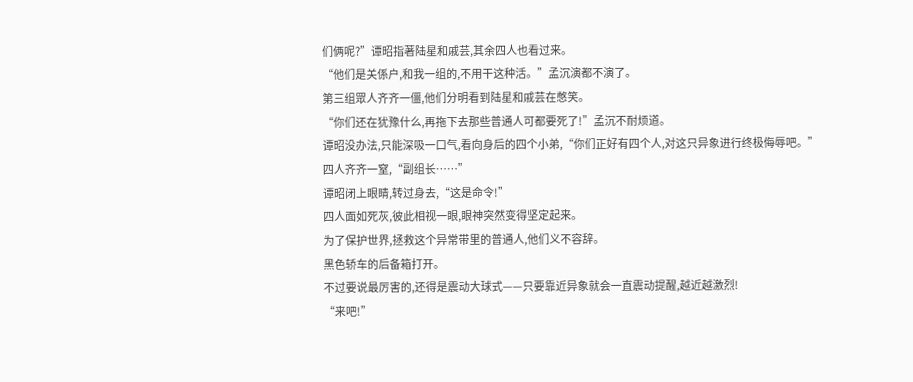们俩呢?”谭昭指著陆星和戚芸,其余四人也看过来。
“他们是关係户,和我一组的,不用干这种活。”孟沉演都不演了。
第三组眾人齐齐一僵,他们分明看到陆星和戚芸在憋笑。
“你们还在犹豫什么,再拖下去那些普通人可都要死了!”孟沉不耐烦道。
谭昭没办法,只能深吸一口气,看向身后的四个小弟,“你们正好有四个人,对这只异象进行终极侮辱吧。”
四人齐齐一窒,“副组长……”
谭昭闭上眼睛,转过身去,“这是命令!”
四人面如死灰,彼此相视一眼,眼神突然变得坚定起来。
为了保护世界,拯救这个异常带里的普通人,他们义不容辞。
黑色轿车的后备箱打开。
不过要说最厉害的,还得是震动大球式——只要靠近异象就会一直震动提醒,越近越激烈!
“来吧!”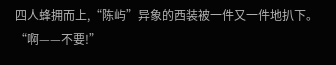四人蜂拥而上,“陈屿”异象的西装被一件又一件地扒下。
“啊——不要!”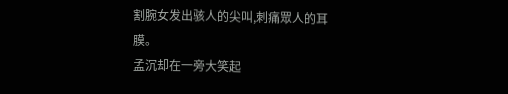割腕女发出骇人的尖叫,刺痛眾人的耳膜。
孟沉却在一旁大笑起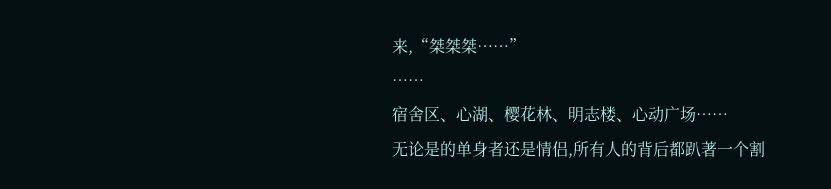来,“桀桀桀……”
……
宿舍区、心湖、樱花林、明志楼、心动广场……
无论是的单身者还是情侣,所有人的背后都趴著一个割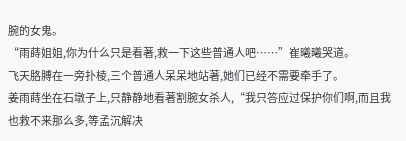腕的女鬼。
“雨蒔姐姐,你为什么只是看著,救一下这些普通人吧……”崔曦曦哭道。
飞天胳膊在一旁扑棱,三个普通人呆呆地站著,她们已经不需要牵手了。
姜雨蒔坐在石墩子上,只静静地看著割腕女杀人,“我只答应过保护你们啊,而且我也救不来那么多,等孟沉解决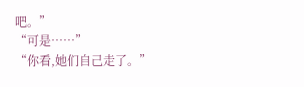吧。”
“可是……”
“你看,她们自己走了。”